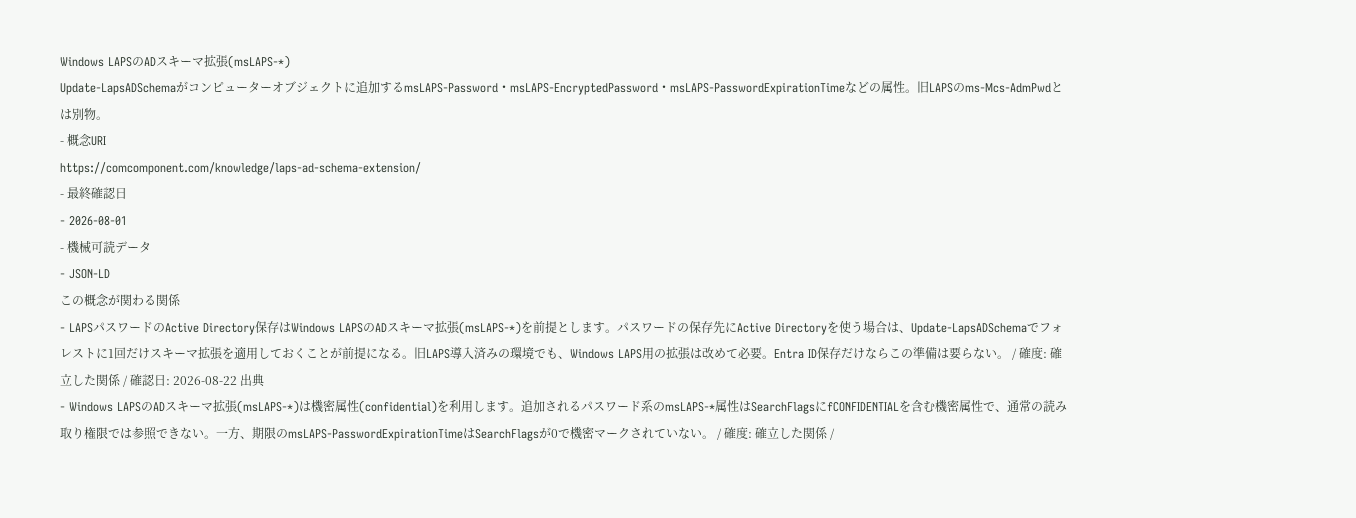Windows LAPSのADスキーマ拡張(msLAPS-*)
Update-LapsADSchemaがコンピューターオブジェクトに追加するmsLAPS-Password・msLAPS-EncryptedPassword・msLAPS-PasswordExpirationTimeなどの属性。旧LAPSのms-Mcs-AdmPwdとは別物。
- 概念URI
https://comcomponent.com/knowledge/laps-ad-schema-extension/
- 最終確認日
- 2026-08-01
- 機械可読データ
- JSON-LD
この概念が関わる関係
- LAPSパスワードのActive Directory保存はWindows LAPSのADスキーマ拡張(msLAPS-*)を前提とします。パスワードの保存先にActive Directoryを使う場合は、Update-LapsADSchemaでフォレストに1回だけスキーマ拡張を適用しておくことが前提になる。旧LAPS導入済みの環境でも、Windows LAPS用の拡張は改めて必要。Entra ID保存だけならこの準備は要らない。 / 確度: 確立した関係 / 確認日: 2026-08-22 出典
- Windows LAPSのADスキーマ拡張(msLAPS-*)は機密属性(confidential)を利用します。追加されるパスワード系のmsLAPS-*属性はSearchFlagsにfCONFIDENTIALを含む機密属性で、通常の読み取り権限では参照できない。一方、期限のmsLAPS-PasswordExpirationTimeはSearchFlagsが0で機密マークされていない。 / 確度: 確立した関係 /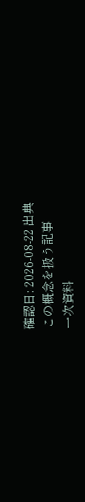確認日: 2026-08-22 出典
この概念を扱う記事
一次資料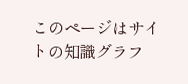このページはサイトの知識グラフ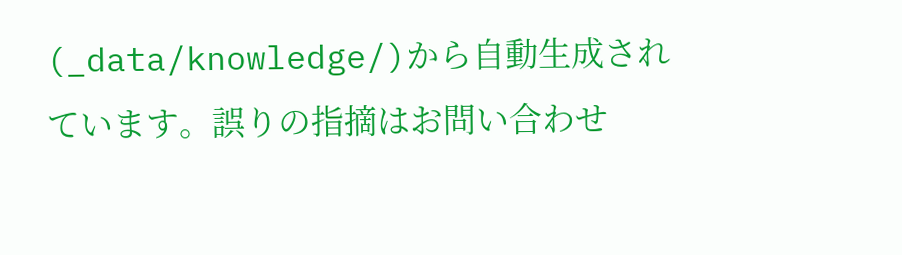(_data/knowledge/)から自動生成されています。誤りの指摘はお問い合わせ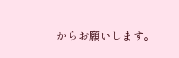からお願いします。